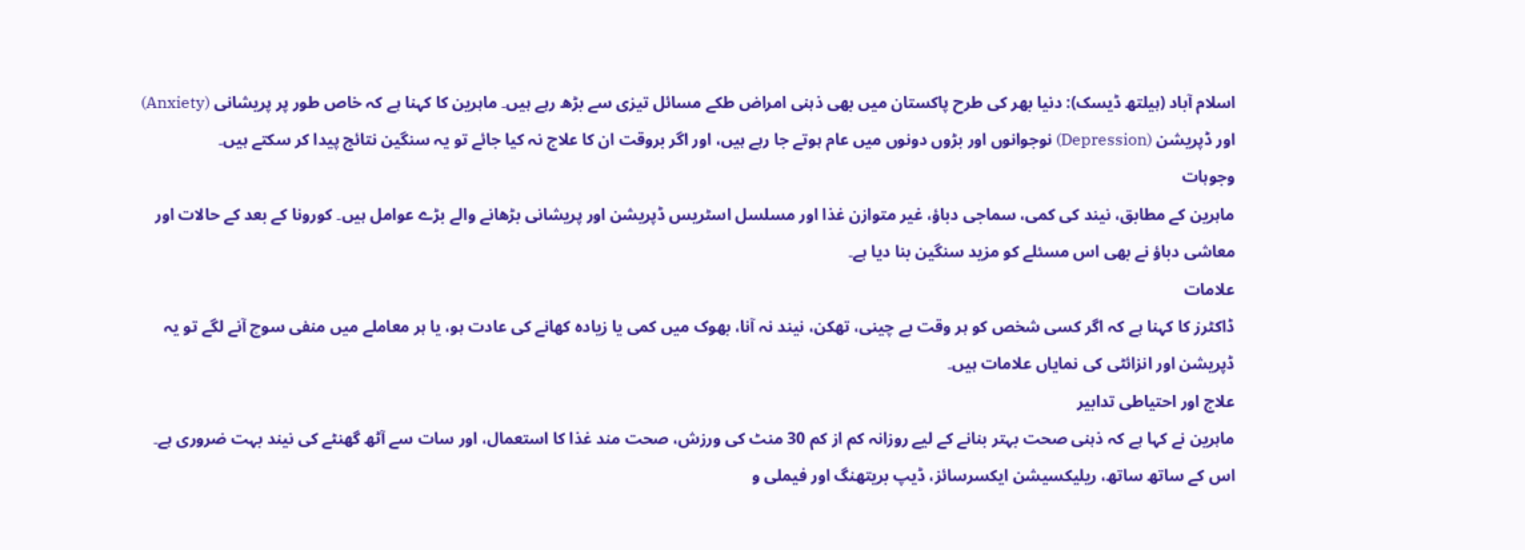اسلام آباد (ہیلتھ ڈیسک): دنیا بھر کی طرح پاکستان میں بھی ذہنی امراض طکے مسائل تیزی سے بڑھ رہے ہیں۔ ماہرین کا کہنا ہے کہ خاص طور پر پریشانی (Anxiety) اور ڈپریشن (Depression) نوجوانوں اور بڑوں دونوں میں عام ہوتے جا رہے ہیں، اور اگر بروقت ان کا علاج نہ کیا جائے تو یہ سنگین نتائج پیدا کر سکتے ہیں۔
وجوہات
ماہرین کے مطابق، نیند کی کمی، سماجی دباؤ، غیر متوازن غذا اور مسلسل اسٹریس ڈپریشن اور پریشانی بڑھانے والے بڑے عوامل ہیں۔ کورونا کے بعد کے حالات اور معاشی دباؤ نے بھی اس مسئلے کو مزید سنگین بنا دیا ہے۔
علامات
ڈاکٹرز کا کہنا ہے کہ اگر کسی شخص کو ہر وقت بے چینی، تھکن، نیند نہ آنا، بھوک میں کمی یا زیادہ کھانے کی عادت ہو، یا ہر معاملے میں منفی سوچ آنے لگے تو یہ ڈپریشن اور انزائٹی کی نمایاں علامات ہیں۔
علاج اور احتیاطی تدابیر
ماہرین نے کہا ہے کہ ذہنی صحت بہتر بنانے کے لیے روزانہ کم از کم 30 منٹ کی ورزش، صحت مند غذا کا استعمال، اور سات سے آٹھ گھنٹے کی نیند بہت ضروری ہے۔
اس کے ساتھ ساتھ، ریلیکسیشن ایکسرسائز، ڈیپ بریتھنگ اور فیملی و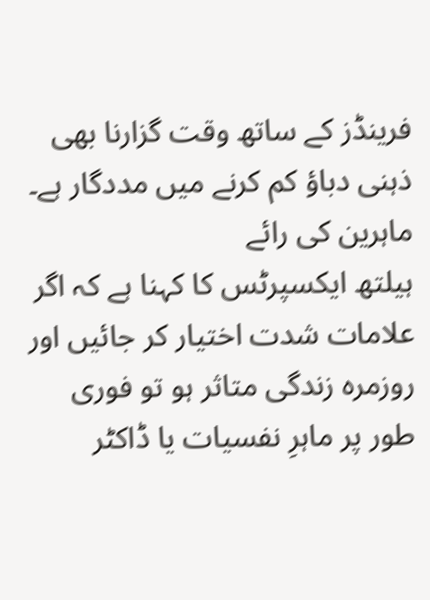فرینڈز کے ساتھ وقت گزارنا بھی ذہنی دباؤ کم کرنے میں مددگار ہے۔
ماہرین کی رائے
ہیلتھ ایکسپرٹس کا کہنا ہے کہ اگر علامات شدت اختیار کر جائیں اور روزمرہ زندگی متاثر ہو تو فوری طور پر ماہرِ نفسیات یا ڈاکٹر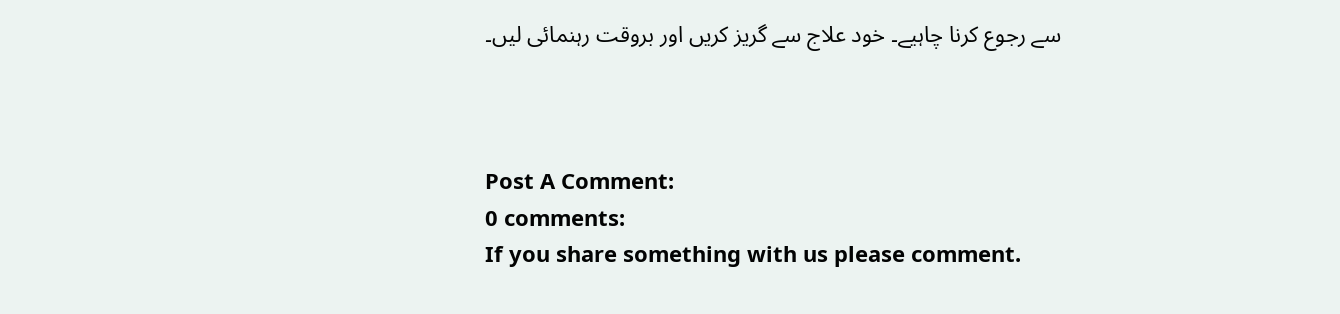سے رجوع کرنا چاہیے۔ خود علاج سے گریز کریں اور بروقت رہنمائی لیں۔



Post A Comment:
0 comments:
If you share something with us please comment.